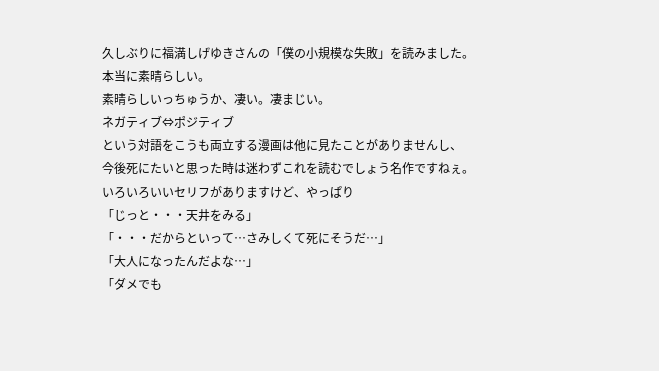久しぶりに福満しげゆきさんの「僕の小規模な失敗」を読みました。
本当に素晴らしい。
素晴らしいっちゅうか、凄い。凄まじい。
ネガティブ⇔ポジティブ
という対語をこうも両立する漫画は他に見たことがありませんし、
今後死にたいと思った時は迷わずこれを読むでしょう名作ですねぇ。
いろいろいいセリフがありますけど、やっぱり
「じっと・・・天井をみる」
「・・・だからといって…さみしくて死にそうだ…」
「大人になったんだよな…」
「ダメでも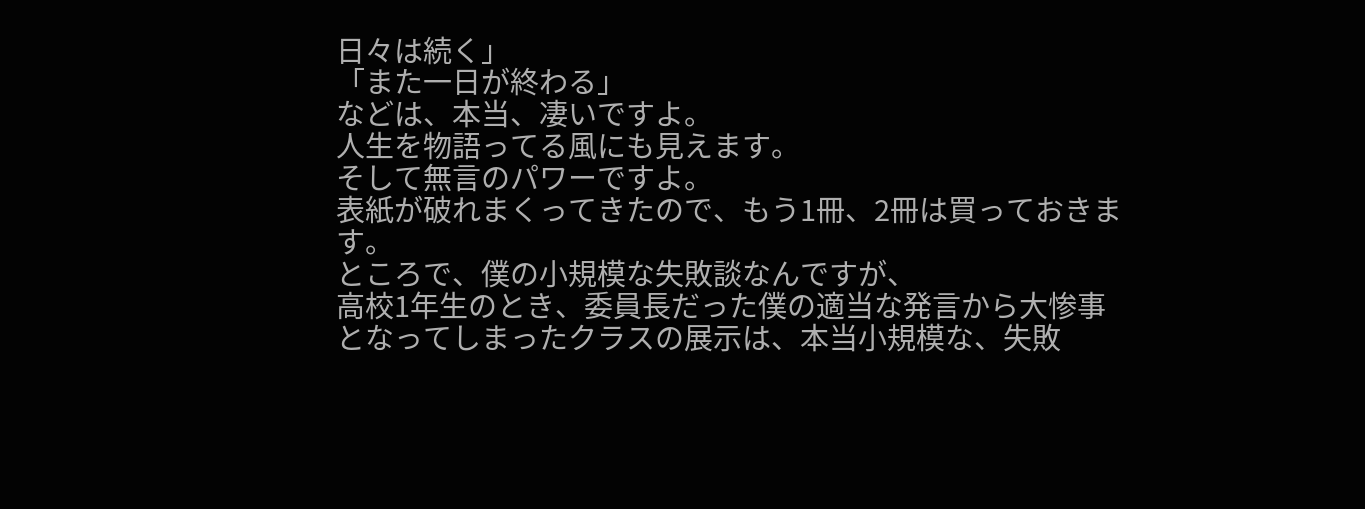日々は続く」
「また一日が終わる」
などは、本当、凄いですよ。
人生を物語ってる風にも見えます。
そして無言のパワーですよ。
表紙が破れまくってきたので、もう1冊、2冊は買っておきます。
ところで、僕の小規模な失敗談なんですが、
高校1年生のとき、委員長だった僕の適当な発言から大惨事となってしまったクラスの展示は、本当小規模な、失敗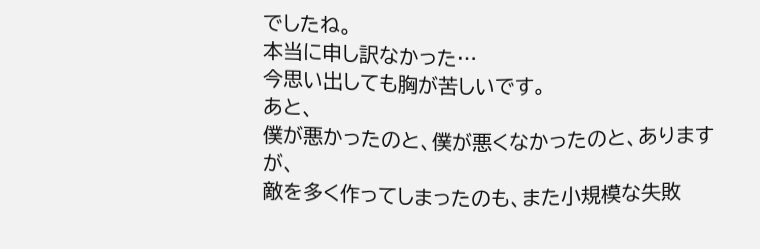でしたね。
本当に申し訳なかった…
今思い出しても胸が苦しいです。
あと、
僕が悪かったのと、僕が悪くなかったのと、ありますが、
敵を多く作ってしまったのも、また小規模な失敗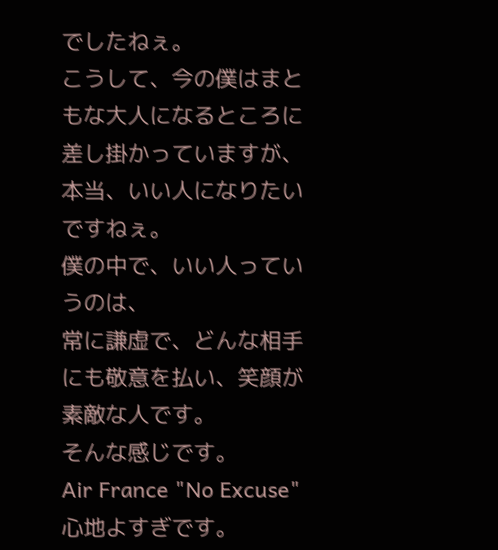でしたねぇ。
こうして、今の僕はまともな大人になるところに差し掛かっていますが、
本当、いい人になりたいですねぇ。
僕の中で、いい人っていうのは、
常に謙虚で、どんな相手にも敬意を払い、笑顔が素敵な人です。
そんな感じです。
Air France "No Excuse"
心地よすぎです。